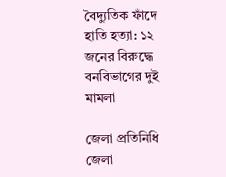বৈদ্যুতিক ফাঁদে হাতি হত্যা: ১২ জনের বিরুদ্ধে বনবিভাগের দুই মামলা

জেলা প্রতিনিধি
জেলা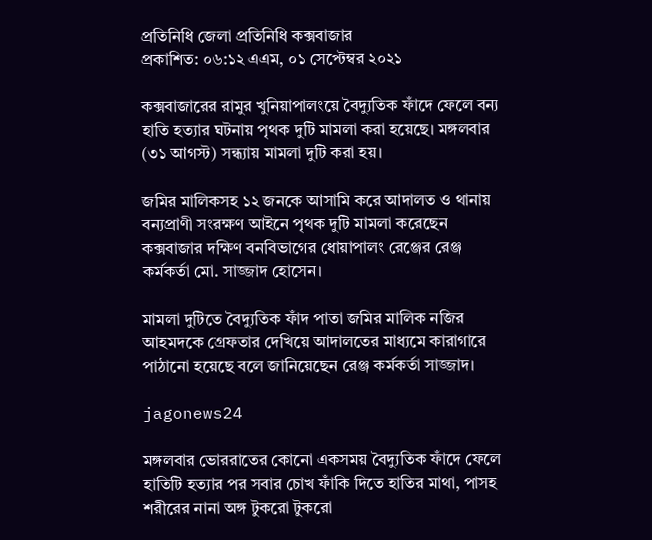প্রতিনিধি জেলা প্রতিনিধি কক্সবাজার
প্রকাশিত: ০৬:১২ এএম, ০১ সেপ্টেম্বর ২০২১

কক্সবাজারের রামুর খুনিয়াপালংয়ে বৈদ্যুতিক ফাঁদে ফেলে বন্য হাতি হত্যার ঘটনায় পৃথক দুটি মামলা করা হয়েছে। মঙ্গলবার (৩১ আগস্ট) সন্ধ্যায় মামলা দুটি করা হয়।

জমির মালিকসহ ১২ জনকে আসামি করে আদালত ও থানায় বন্যপ্রাণী সংরক্ষণ আইনে পৃথক দুটি মামলা করেছেন কক্সবাজার দক্ষিণ বনবিভাগের ধোয়াপালং রেঞ্জের রেঞ্জ কর্মকর্তা মো. সাজ্জাদ হোসেন।

মামলা দুটিতে বৈদ্যুতিক ফাঁদ পাতা জমির মালিক নজির আহমদকে গ্রেফতার দেখিয়ে আদালতের মাধ্যমে কারাগারে পাঠানো হয়েছে বলে জানিয়েছেন রেঞ্জ কর্মকর্তা সাজ্জাদ।

jagonews24

মঙ্গলবার ভোররাতের কোনো একসময় বৈদ্যুতিক ফাঁদে ফেলে হাতিটি হত্যার পর সবার চোখ ফাঁকি দিতে হাতির মাথা, পাসহ শরীরের নানা অঙ্গ টুকরো টুকরো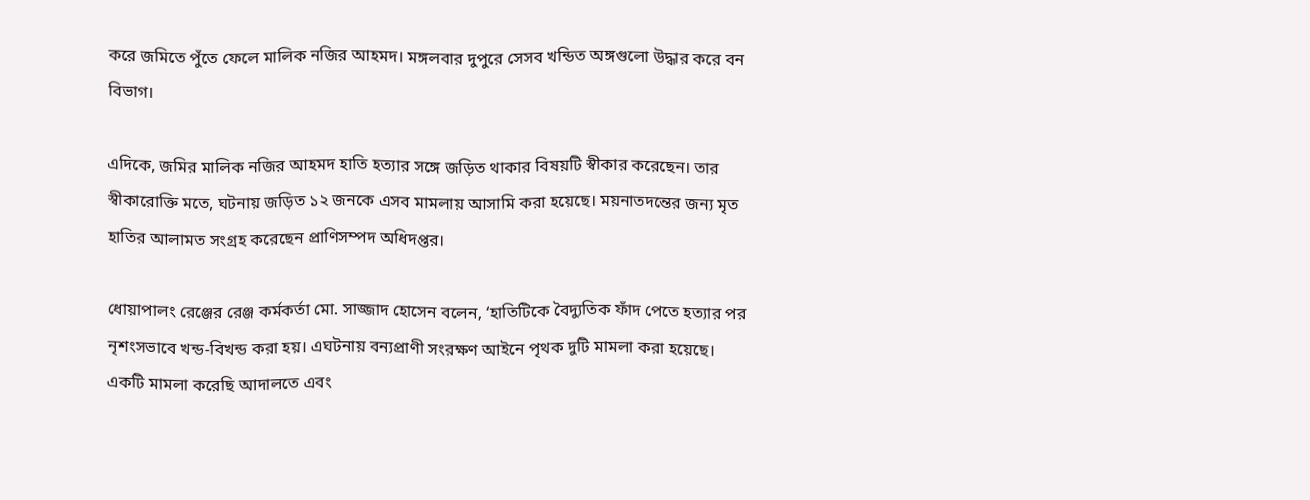করে জমিতে পুঁতে ফেলে মালিক নজির আহমদ। মঙ্গলবার দুপুরে সেসব খন্ডিত অঙ্গগুলো উদ্ধার করে বন বিভাগ।

এদিকে, জমির মালিক নজির আহমদ হাতি হত্যার সঙ্গে জড়িত থাকার বিষয়টি স্বীকার করেছেন। তার স্বীকারোক্তি মতে, ঘটনায় জড়িত ১২ জনকে এসব মামলায় আসামি করা হয়েছে। ময়নাতদন্তের জন্য মৃত হাতির আলামত সংগ্রহ করেছেন প্রাণিসম্পদ অধিদপ্তর।

ধোয়াপালং রেঞ্জের রেঞ্জ কর্মকর্তা মো. সাজ্জাদ হোসেন বলেন, ‘হাতিটিকে বৈদ্যুতিক ফাঁদ পেতে হত্যার পর নৃশংসভাবে খন্ড-বিখন্ড করা হয়। এঘটনায় বন্যপ্রাণী সংরক্ষণ আইনে পৃথক দুটি মামলা করা হয়েছে। একটি মামলা করেছি আদালতে এবং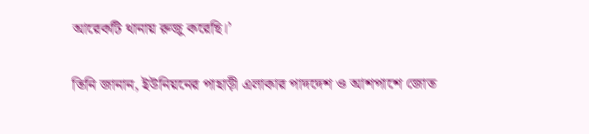আরেকটি থানায় রুজু করেছি।’

তিনি জানান, ইউনিয়নের পাহাড়ী এলাকার পাদদেশ ও আশপাশে জোত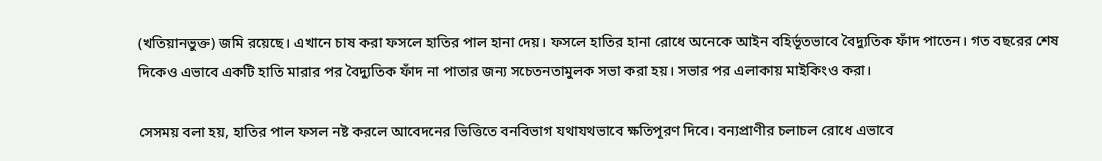(খতিয়ানভুক্ত) জমি রয়েছে। এখানে চাষ করা ফসলে হাতির পাল হানা দেয়। ফসলে হাতির হানা রোধে অনেকে আইন বহির্ভূতভাবে বৈদ্যুতিক ফাঁদ পাতেন। গত বছরের শেষ দিকেও এভাবে একটি হাতি মারার পর বৈদ্যুতিক ফাঁদ না পাতার জন্য সচেতনতামুলক সভা করা হয়। সভার পর এলাকায় মাইকিংও করা।

সেসময় বলা হয়, হাতির পাল ফসল নষ্ট করলে আবেদনের ভিত্তিতে বনবিভাগ যথাযথভাবে ক্ষতিপূরণ দিবে। বন্যপ্রাণীর চলাচল রোধে এভাবে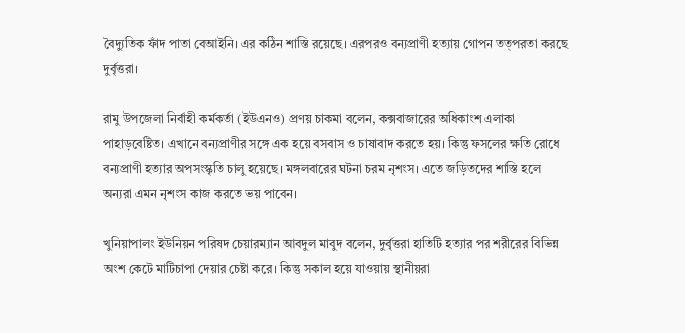বৈদ্যুতিক ফাঁদ পাতা বেআইনি। এর কঠিন শাস্তি রয়েছে। এরপরও বন্যপ্রাণী হত্যায় গোপন তত্পরতা করছে দুর্বৃত্তরা।

রামু উপজেলা নির্বাহী কর্মকর্তা (ইউএনও) প্রণয় চাকমা বলেন, কক্সবাজারের অধিকাংশ এলাকা পাহাড়বেষ্টিত। এখানে বন্যপ্রাণীর সঙ্গে এক হয়ে বসবাস ও চাষাবাদ করতে হয়। কিন্তু ফসলের ক্ষতি রোধে বন্যপ্রাণী হত্যার অপসংস্কৃতি চালু হয়েছে। মঙ্গলবারের ঘটনা চরম নৃশংস। এতে জড়িতদের শাস্তি হলে অন্যরা এমন নৃশংস কাজ করতে ভয় পাবেন।

খুনিয়াপালং ইউনিয়ন পরিষদ চেয়ারম্যান আবদুল মাবুদ বলেন, দুর্বৃত্তরা হাতিটি হত্যার পর শরীরের বিভিন্ন অংশ কেটে মাটিচাপা দেয়ার চেষ্টা করে। কিন্তু সকাল হয়ে যাওয়ায় স্থানীয়রা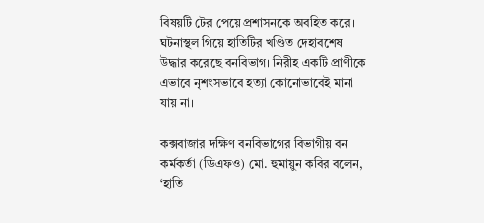বিষয়টি টের পেয়ে প্রশাসনকে অবহিত করে। ঘটনাস্থল গিয়ে হাতিটির খণ্ডিত দেহাবশেষ উদ্ধার করেছে বনবিভাগ। নিরীহ একটি প্রাণীকে এভাবে নৃশংসভাবে হত্যা কোনোভাবেই মানা যায় না।

কক্সবাজার দক্ষিণ বনবিভাগের বিভাগীয় বন কর্মকর্তা (ডিএফও) মো. হুমায়ুন কবির বলেন, ‘হাতি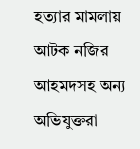হত্যার মামলায় আটক নজির আহমদসহ অন্য অভিযুক্তরা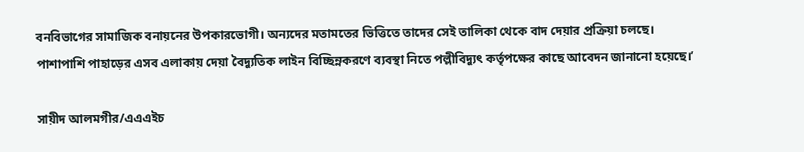বনবিভাগের সামাজিক বনায়নের উপকারভোগী। অন্যদের মতামতের ভিত্তিতে তাদের সেই তালিকা থেকে বাদ দেয়ার প্রক্রিয়া চলছে। পাশাপাশি পাহাড়ের এসব এলাকায় দেয়া বৈদ্যুতিক লাইন বিচ্ছিন্নকরণে ব্যবস্থা নিতে পল্লীবিদ্যুৎ কর্তৃপক্ষের কাছে আবেদন জানানো হয়েছে।’

সায়ীদ আলমগীর/এএএইচ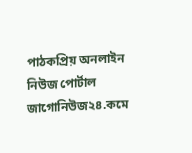পাঠকপ্রিয় অনলাইন নিউজ পোর্টাল জাগোনিউজ২৪.কমে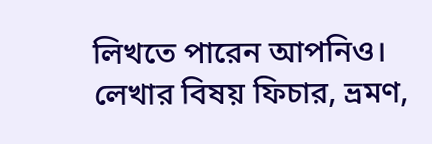লিখতে পারেন আপনিও। লেখার বিষয় ফিচার, ভ্রমণ,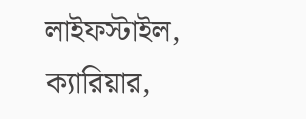লাইফস্টাইল, ক্যারিয়ার,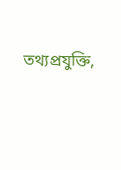তথ্যপ্রযুক্তি,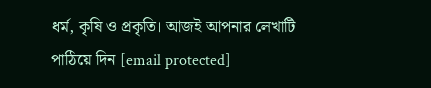ধর্ম, কৃষি ও প্রকৃতি। আজই আপনার লেখাটি পাঠিয়ে দিন [email protected]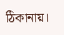ঠিকানায়।